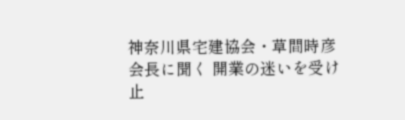神奈川県宅建協会・草間時彦会長に聞く 開業の迷いを受け止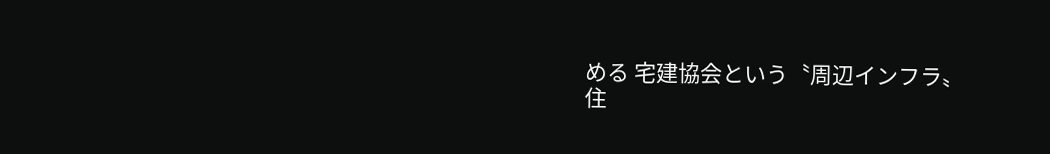める 宅建協会という〝周辺インフラ〟
住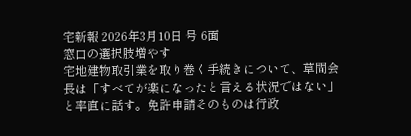宅新報 2026年3月10日 号 6面
窓口の選択肢増やす
宅地建物取引業を取り巻く手続きについて、草間会長は「すべてが楽になったと言える状況ではない」と率直に話す。免許申請そのものは行政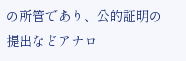の所管であり、公的証明の提出などアナロ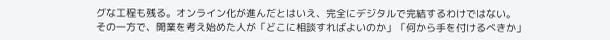グな工程も残る。オンライン化が進んだとはいえ、完全にデジタルで完結するわけではない。
その一方で、開業を考え始めた人が「どこに相談すればよいのか」「何から手を付けるべきか」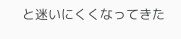と迷いにくくなってきた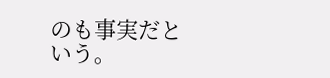のも事実だという。